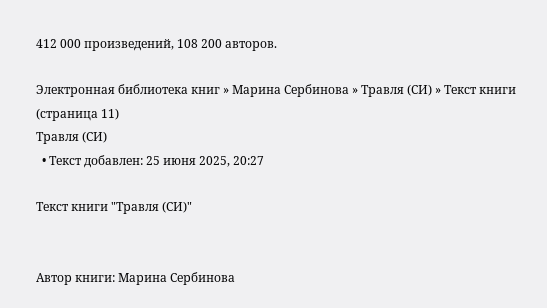412 000 произведений, 108 200 авторов.

Электронная библиотека книг » Марина Сербинова » Травля (СИ) » Текст книги (страница 11)
Травля (СИ)
  • Текст добавлен: 25 июня 2025, 20:27

Текст книги "Травля (СИ)"


Автор книги: Марина Сербинова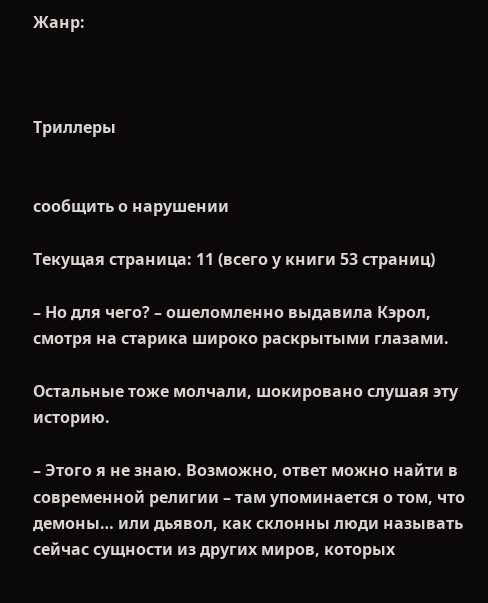Жанр:



Триллеры


сообщить о нарушении

Текущая страница: 11 (всего у книги 53 страниц)

– Но для чего? – ошеломленно выдавила Кэрол, смотря на старика широко раскрытыми глазами.

Остальные тоже молчали, шокировано слушая эту историю.

– Этого я не знаю. Возможно, ответ можно найти в современной религии – там упоминается о том, что демоны… или дьявол, как склонны люди называть сейчас сущности из других миров, которых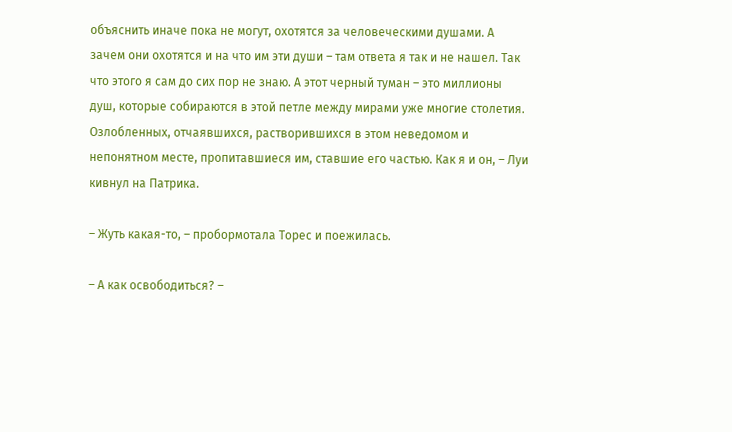объяснить иначе пока не могут, охотятся за человеческими душами. А зачем они охотятся и на что им эти души – там ответа я так и не нашел. Так что этого я сам до сих пор не знаю. А этот черный туман – это миллионы душ, которые собираются в этой петле между мирами уже многие столетия. Озлобленных, отчаявшихся, растворившихся в этом неведомом и непонятном месте, пропитавшиеся им, ставшие его частью. Как я и он, – Луи кивнул на Патрика.

– Жуть какая-то, – пробормотала Торес и поежилась.

– А как освободиться? –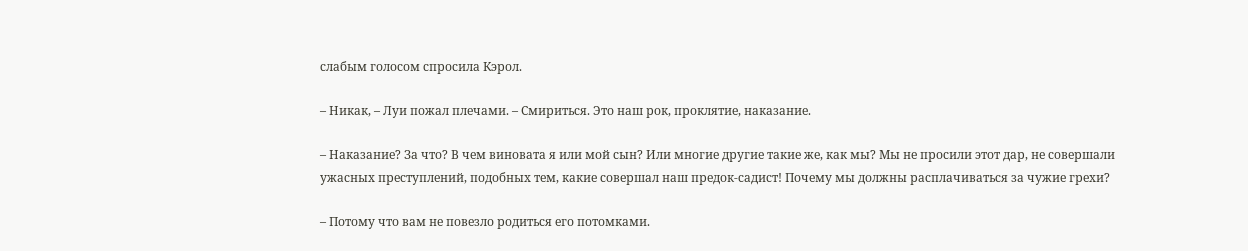слабым голосом спросила Кэрол.

– Никак, – Луи пожал плечами. – Смириться. Это наш рок, проклятие, наказание.

– Наказание? За что? В чем виновата я или мой сын? Или многие другие такие же, как мы? Мы не просили этот дар, не совершали ужасных преступлений, подобных тем, какие совершал наш предок-садист! Почему мы должны расплачиваться за чужие грехи?

– Потому что вам не повезло родиться его потомками.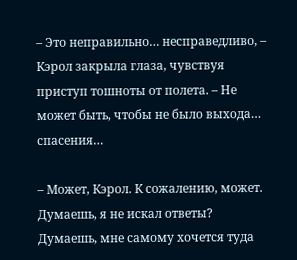– Это неправильно… несправедливо, – Кэрол закрыла глаза, чувствуя приступ тошноты от полета. – Не может быть, чтобы не было выхода… спасения…

– Может, Кэрол. К сожалению, может. Думаешь, я не искал ответы? Думаешь, мне самому хочется туда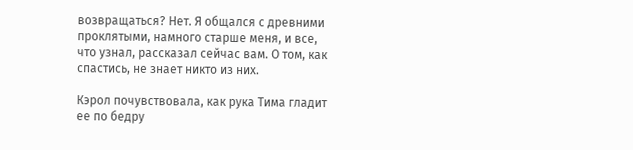возвращаться? Нет. Я общался с древними проклятыми, намного старше меня, и все, что узнал, рассказал сейчас вам. О том, как спастись, не знает никто из них.

Кэрол почувствовала, как рука Тима гладит ее по бедру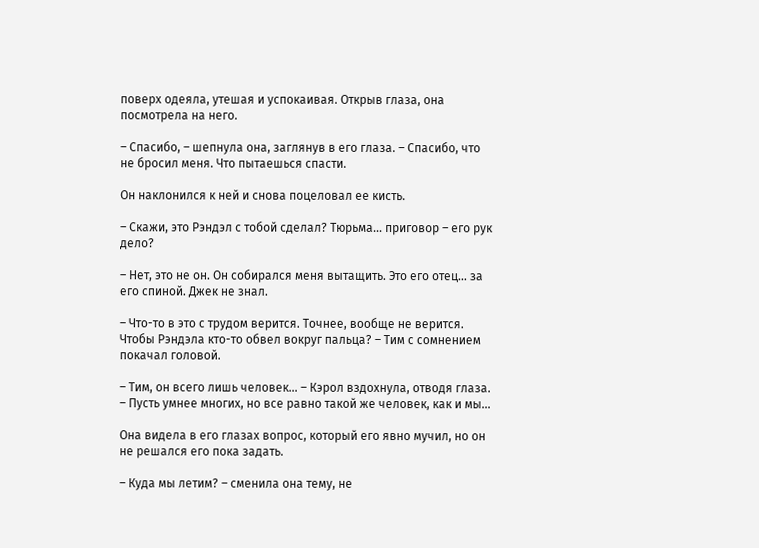поверх одеяла, утешая и успокаивая. Открыв глаза, она посмотрела на него.

– Спасибо, – шепнула она, заглянув в его глаза. – Спасибо, что не бросил меня. Что пытаешься спасти.

Он наклонился к ней и снова поцеловал ее кисть.

– Скажи, это Рэндэл с тобой сделал? Тюрьма… приговор – его рук дело?

– Нет, это не он. Он собирался меня вытащить. Это его отец… за его спиной. Джек не знал.

– Что-то в это с трудом верится. Точнее, вообще не верится. Чтобы Рэндэла кто-то обвел вокруг пальца? – Тим с сомнением покачал головой.

– Тим, он всего лишь человек… – Кэрол вздохнула, отводя глаза. – Пусть умнее многих, но все равно такой же человек, как и мы…

Она видела в его глазах вопрос, который его явно мучил, но он не решался его пока задать.

– Куда мы летим? – сменила она тему, не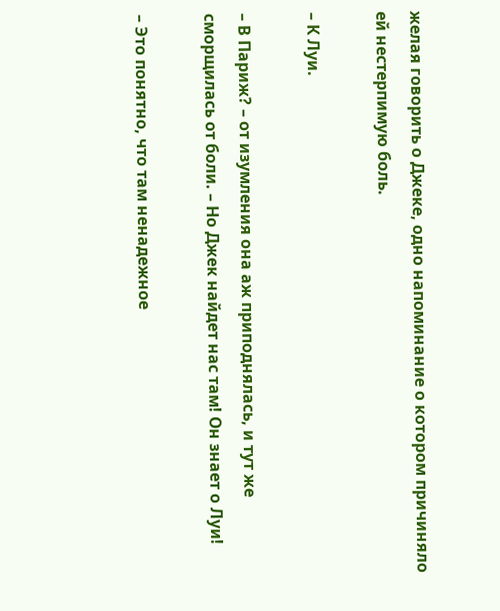желая говорить о Джеке, одно напоминание о котором причиняло ей нестерпимую боль.

– К Луи.

– В Париж? – от изумления она аж приподнялась, и тут же сморщилась от боли. – Но Джек найдет нас там! Он знает о Луи!

– Это понятно, что там ненадежное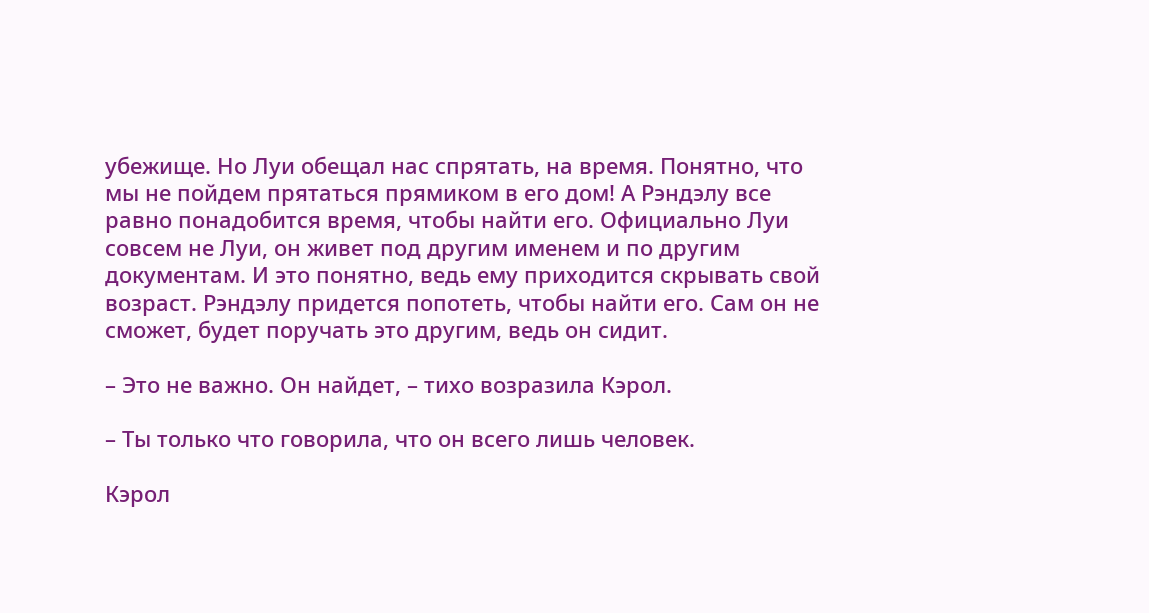убежище. Но Луи обещал нас спрятать, на время. Понятно, что мы не пойдем прятаться прямиком в его дом! А Рэндэлу все равно понадобится время, чтобы найти его. Официально Луи совсем не Луи, он живет под другим именем и по другим документам. И это понятно, ведь ему приходится скрывать свой возраст. Рэндэлу придется попотеть, чтобы найти его. Сам он не сможет, будет поручать это другим, ведь он сидит.

– Это не важно. Он найдет, – тихо возразила Кэрол.

– Ты только что говорила, что он всего лишь человек.

Кэрол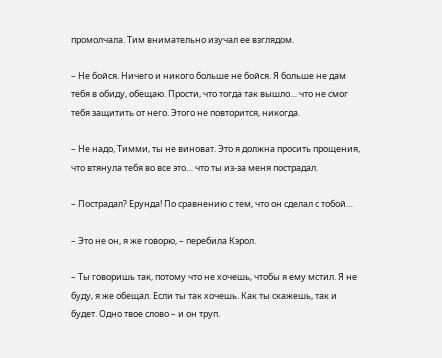промолчала. Тим внимательно изучал ее взглядом.

– Не бойся. Ничего и никого больше не бойся. Я больше не дам тебя в обиду, обещаю. Прости, что тогда так вышло… что не смог тебя защитить от него. Этого не повторится, никогда.

– Не надо, Тимми, ты не виноват. Это я должна просить прощения, что втянула тебя во все это… что ты из-за меня пострадал.

– Пострадал? Ерунда! По сравнению с тем, что он сделал с тобой…

– Это не он, я же говорю, – перебила Кэрол.

– Ты говоришь так, потому что не хочешь, чтобы я ему мстил. Я не буду, я же обещал. Если ты так хочешь. Как ты скажешь, так и будет. Одно твое слово – и он труп.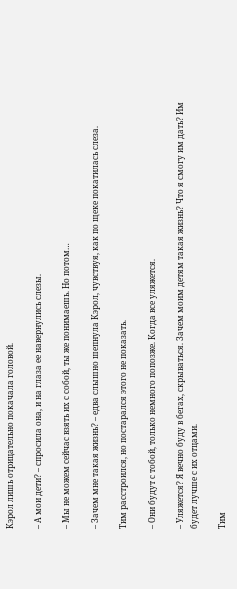Кэрол лишь отрицательно покачала головой.

– А мои дети? – спросила она, и на глаза ее навернулись слезы.

– Мы не можем сейчас взять их с собой, ты же понимаешь. Но потом…

– Зачем мне такая жизнь? – едва слышно шепнула Кэрол, чувствуя, как по щеке покатилась слеза.

Тим расстроился, но постарался этого не показать.

– Они будут с тобой, только немного попозже. Когда все уляжется.

– Уляжется? Я вечно буду в бегах, скрываться. Зачем моим детям такая жизнь? Что я смогу им дать? Им будет лучше с их отцами.

Тим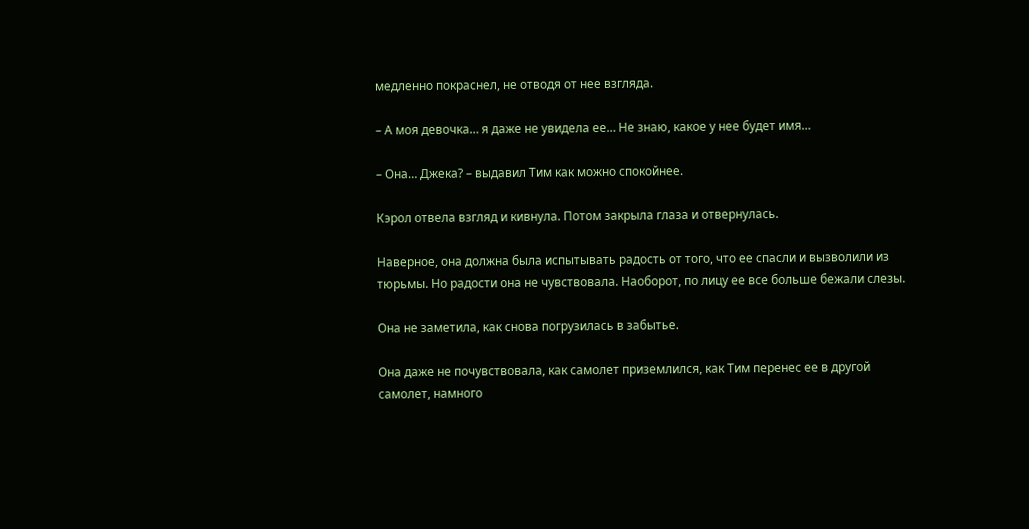медленно покраснел, не отводя от нее взгляда.

– А моя девочка… я даже не увидела ее… Не знаю, какое у нее будет имя…

– Она… Джека? – выдавил Тим как можно спокойнее.

Кэрол отвела взгляд и кивнула. Потом закрыла глаза и отвернулась.

Наверное, она должна была испытывать радость от того, что ее спасли и вызволили из тюрьмы. Но радости она не чувствовала. Наоборот, по лицу ее все больше бежали слезы.

Она не заметила, как снова погрузилась в забытье.

Она даже не почувствовала, как самолет приземлился, как Тим перенес ее в другой самолет, намного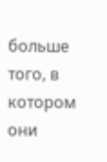больше того, в котором они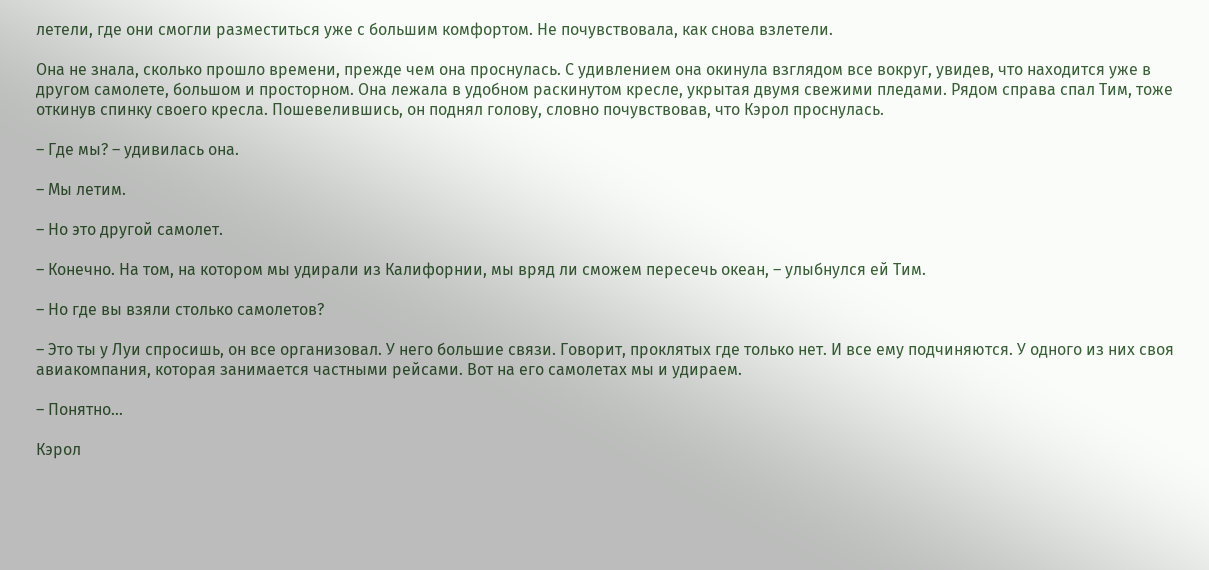летели, где они смогли разместиться уже с большим комфортом. Не почувствовала, как снова взлетели.

Она не знала, сколько прошло времени, прежде чем она проснулась. С удивлением она окинула взглядом все вокруг, увидев, что находится уже в другом самолете, большом и просторном. Она лежала в удобном раскинутом кресле, укрытая двумя свежими пледами. Рядом справа спал Тим, тоже откинув спинку своего кресла. Пошевелившись, он поднял голову, словно почувствовав, что Кэрол проснулась.

– Где мы? – удивилась она.

– Мы летим.

– Но это другой самолет.

– Конечно. На том, на котором мы удирали из Калифорнии, мы вряд ли сможем пересечь океан, – улыбнулся ей Тим.

– Но где вы взяли столько самолетов?

– Это ты у Луи спросишь, он все организовал. У него большие связи. Говорит, проклятых где только нет. И все ему подчиняются. У одного из них своя авиакомпания, которая занимается частными рейсами. Вот на его самолетах мы и удираем.

– Понятно…

Кэрол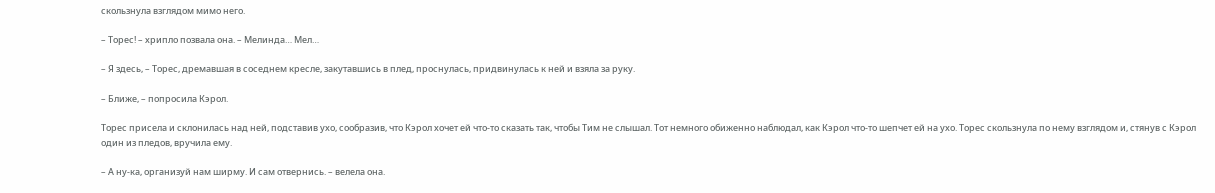скользнула взглядом мимо него.

– Торес! – хрипло позвала она. – Мелинда… Мел…

– Я здесь, – Торес, дремавшая в соседнем кресле, закутавшись в плед, проснулась, придвинулась к ней и взяла за руку.

– Ближе, – попросила Кэрол.

Торес присела и склонилась над ней, подставив ухо, сообразив, что Кэрол хочет ей что-то сказать так, чтобы Тим не слышал. Тот немного обиженно наблюдал, как Кэрол что-то шепчет ей на ухо. Торес скользнула по нему взглядом и, стянув с Кэрол один из пледов, вручила ему.

– А ну-ка, организуй нам ширму. И сам отвернись. – велела она.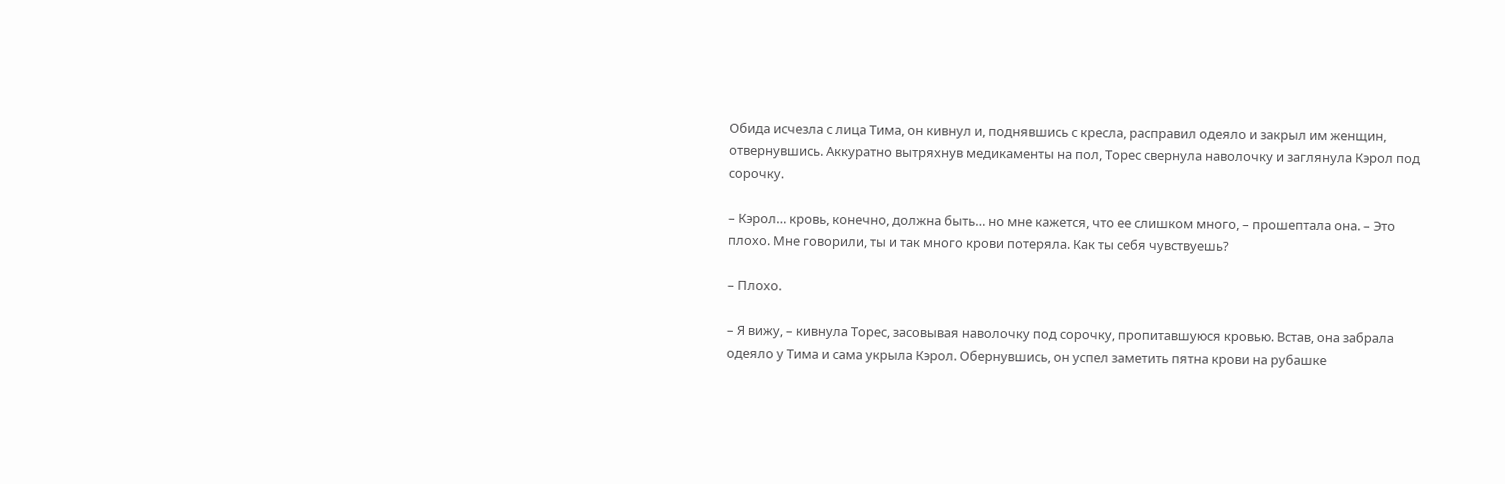Обида исчезла с лица Тима, он кивнул и, поднявшись с кресла, расправил одеяло и закрыл им женщин, отвернувшись. Аккуратно вытряхнув медикаменты на пол, Торес свернула наволочку и заглянула Кэрол под сорочку.

– Кэрол… кровь, конечно, должна быть… но мне кажется, что ее слишком много, – прошептала она. – Это плохо. Мне говорили, ты и так много крови потеряла. Как ты себя чувствуешь?

– Плохо.

– Я вижу, – кивнула Торес, засовывая наволочку под сорочку, пропитавшуюся кровью. Встав, она забрала одеяло у Тима и сама укрыла Кэрол. Обернувшись, он успел заметить пятна крови на рубашке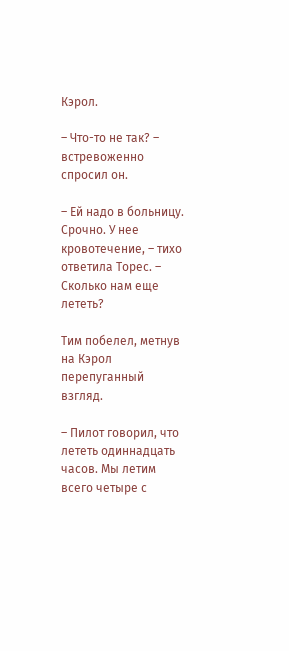Кэрол.

– Что-то не так? – встревоженно спросил он.

– Ей надо в больницу. Срочно. У нее кровотечение, – тихо ответила Торес. – Сколько нам еще лететь?

Тим побелел, метнув на Кэрол перепуганный взгляд.

– Пилот говорил, что лететь одиннадцать часов. Мы летим всего четыре с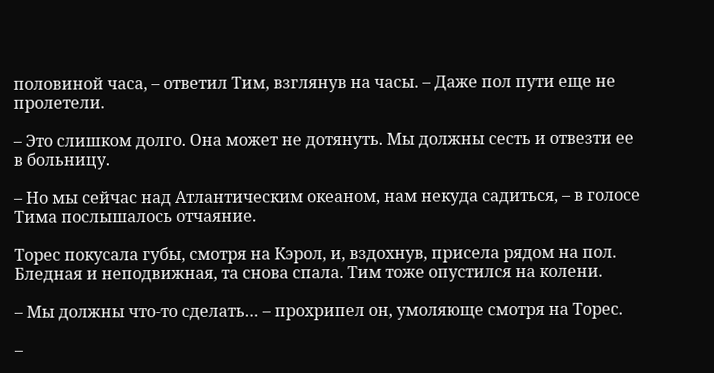половиной часа, – ответил Тим, взглянув на часы. – Даже пол пути еще не пролетели.

– Это слишком долго. Она может не дотянуть. Мы должны сесть и отвезти ее в больницу.

– Но мы сейчас над Атлантическим океаном, нам некуда садиться, – в голосе Тима послышалось отчаяние.

Торес покусала губы, смотря на Кэрол, и, вздохнув, присела рядом на пол. Бледная и неподвижная, та снова спала. Тим тоже опустился на колени.

– Мы должны что-то сделать… – прохрипел он, умоляюще смотря на Торес.

–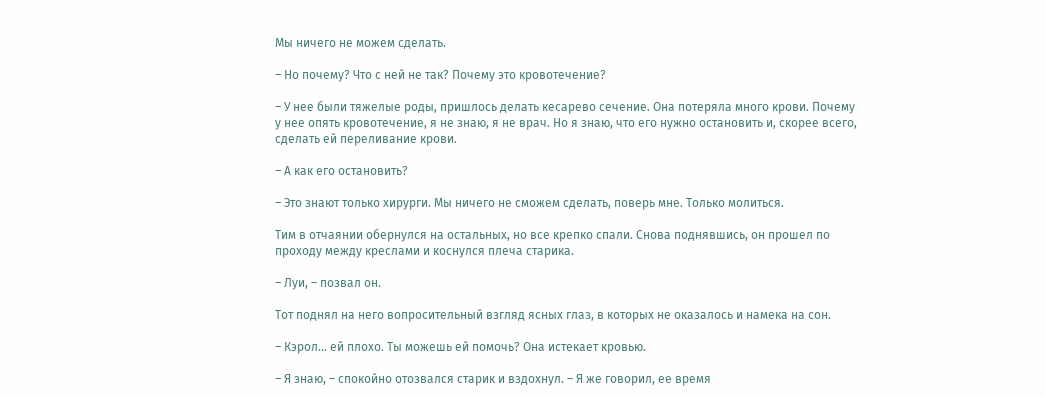Мы ничего не можем сделать.

– Но почему? Что с ней не так? Почему это кровотечение?

– У нее были тяжелые роды, пришлось делать кесарево сечение. Она потеряла много крови. Почему у нее опять кровотечение, я не знаю, я не врач. Но я знаю, что его нужно остановить и, скорее всего, сделать ей переливание крови.

– А как его остановить?

– Это знают только хирурги. Мы ничего не сможем сделать, поверь мне. Только молиться.

Тим в отчаянии обернулся на остальных, но все крепко спали. Снова поднявшись, он прошел по проходу между креслами и коснулся плеча старика.

– Луи, – позвал он.

Тот поднял на него вопросительный взгляд ясных глаз, в которых не оказалось и намека на сон.

– Кэрол… ей плохо. Ты можешь ей помочь? Она истекает кровью.

– Я знаю, – спокойно отозвался старик и вздохнул. – Я же говорил, ее время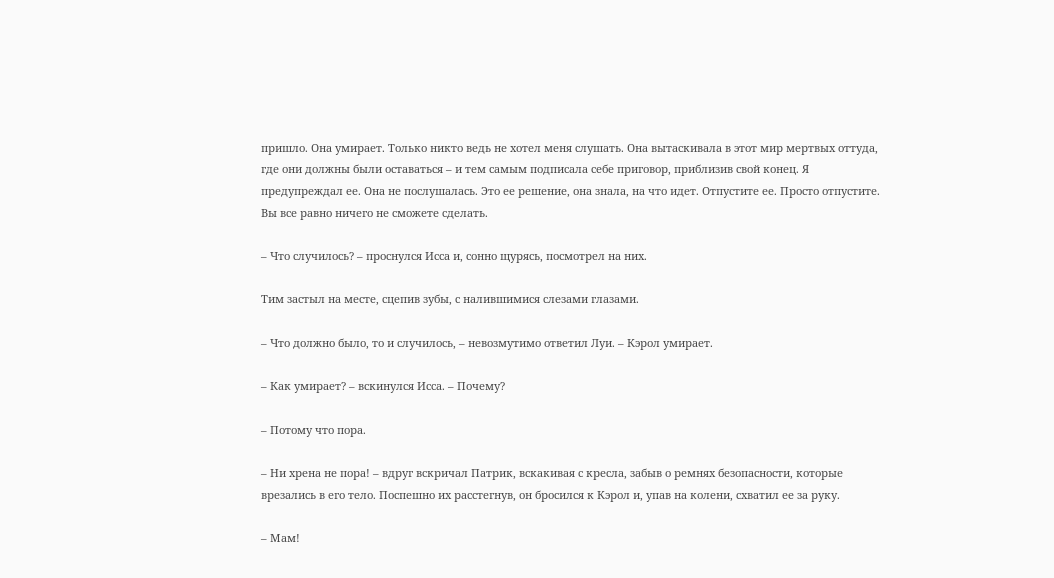пришло. Она умирает. Только никто ведь не хотел меня слушать. Она вытаскивала в этот мир мертвых оттуда, где они должны были оставаться – и тем самым подписала себе приговор, приблизив свой конец. Я предупреждал ее. Она не послушалась. Это ее решение, она знала, на что идет. Отпустите ее. Просто отпустите. Вы все равно ничего не сможете сделать.

– Что случилось? – проснулся Исса и, сонно щурясь, посмотрел на них.

Тим застыл на месте, сцепив зубы, с налившимися слезами глазами.

– Что должно было, то и случилось, – невозмутимо ответил Луи. – Кэрол умирает.

– Как умирает? – вскинулся Исса. – Почему?

– Потому что пора.

– Ни хрена не пора! – вдруг вскричал Патрик, вскакивая с кресла, забыв о ремнях безопасности, которые врезались в его тело. Поспешно их расстегнув, он бросился к Кэрол и, упав на колени, схватил ее за руку.

– Мам!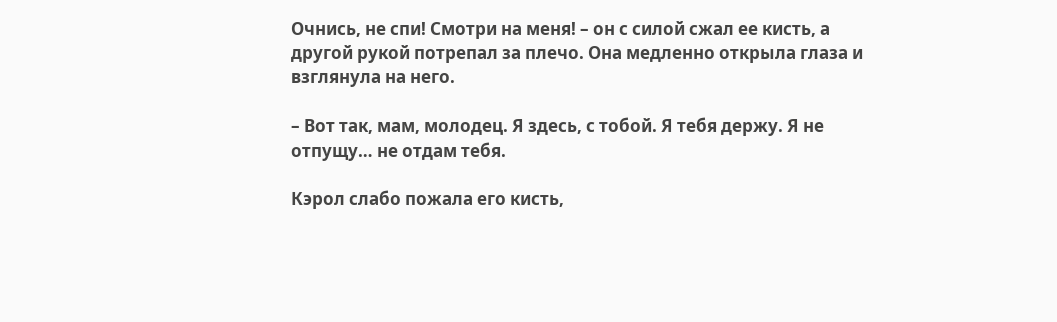Очнись, не спи! Смотри на меня! – он с силой сжал ее кисть, а другой рукой потрепал за плечо. Она медленно открыла глаза и взглянула на него.

– Вот так, мам, молодец. Я здесь, с тобой. Я тебя держу. Я не отпущу… не отдам тебя.

Кэрол слабо пожала его кисть,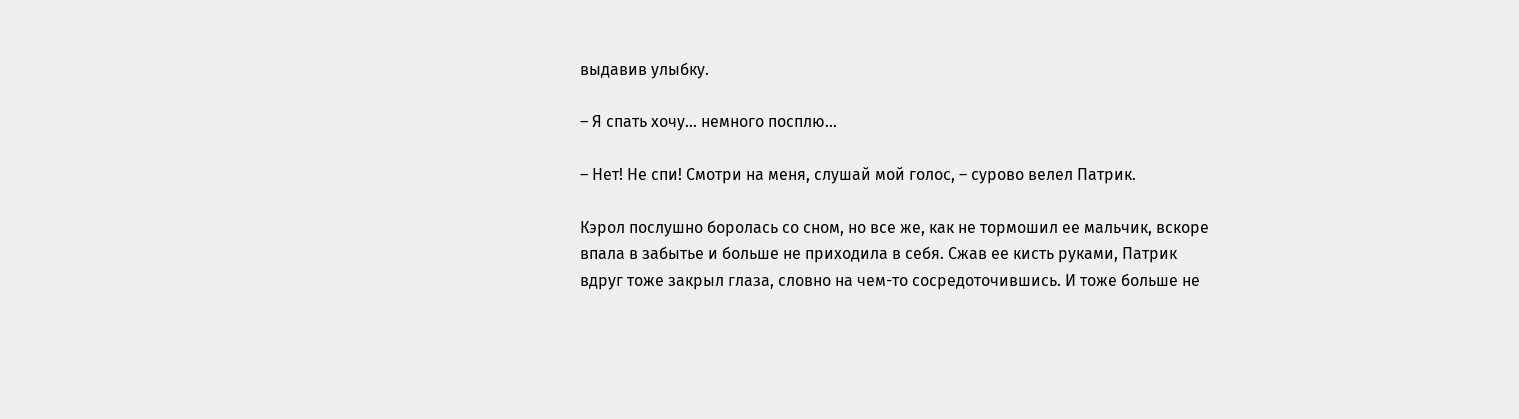выдавив улыбку.

– Я спать хочу… немного посплю…

– Нет! Не спи! Смотри на меня, слушай мой голос, – сурово велел Патрик.

Кэрол послушно боролась со сном, но все же, как не тормошил ее мальчик, вскоре впала в забытье и больше не приходила в себя. Сжав ее кисть руками, Патрик вдруг тоже закрыл глаза, словно на чем-то сосредоточившись. И тоже больше не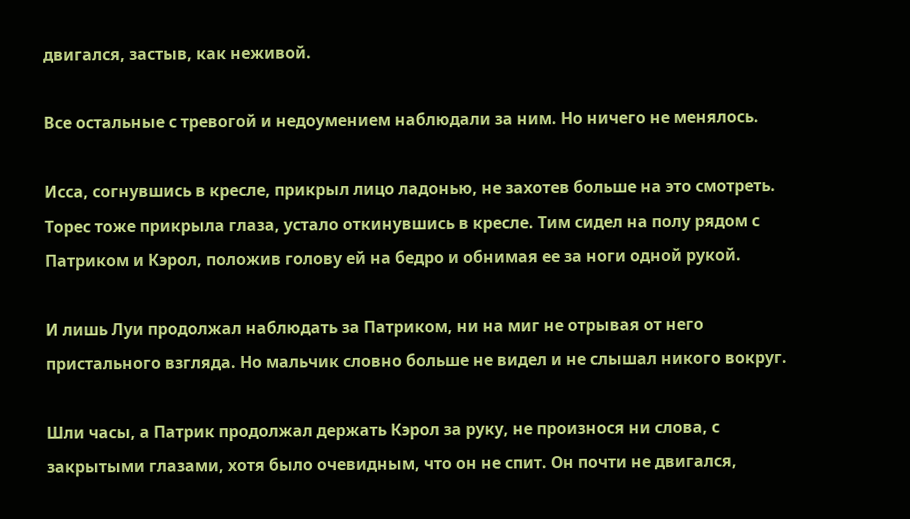двигался, застыв, как неживой.

Все остальные с тревогой и недоумением наблюдали за ним. Но ничего не менялось.

Исса, согнувшись в кресле, прикрыл лицо ладонью, не захотев больше на это смотреть. Торес тоже прикрыла глаза, устало откинувшись в кресле. Тим сидел на полу рядом с Патриком и Кэрол, положив голову ей на бедро и обнимая ее за ноги одной рукой.

И лишь Луи продолжал наблюдать за Патриком, ни на миг не отрывая от него пристального взгляда. Но мальчик словно больше не видел и не слышал никого вокруг.

Шли часы, а Патрик продолжал держать Кэрол за руку, не произнося ни слова, с закрытыми глазами, хотя было очевидным, что он не спит. Он почти не двигался,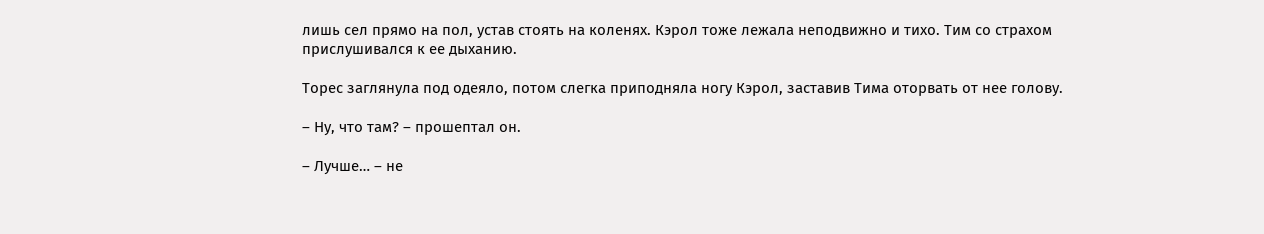лишь сел прямо на пол, устав стоять на коленях. Кэрол тоже лежала неподвижно и тихо. Тим со страхом прислушивался к ее дыханию.

Торес заглянула под одеяло, потом слегка приподняла ногу Кэрол, заставив Тима оторвать от нее голову.

– Ну, что там? – прошептал он.

– Лучше… – не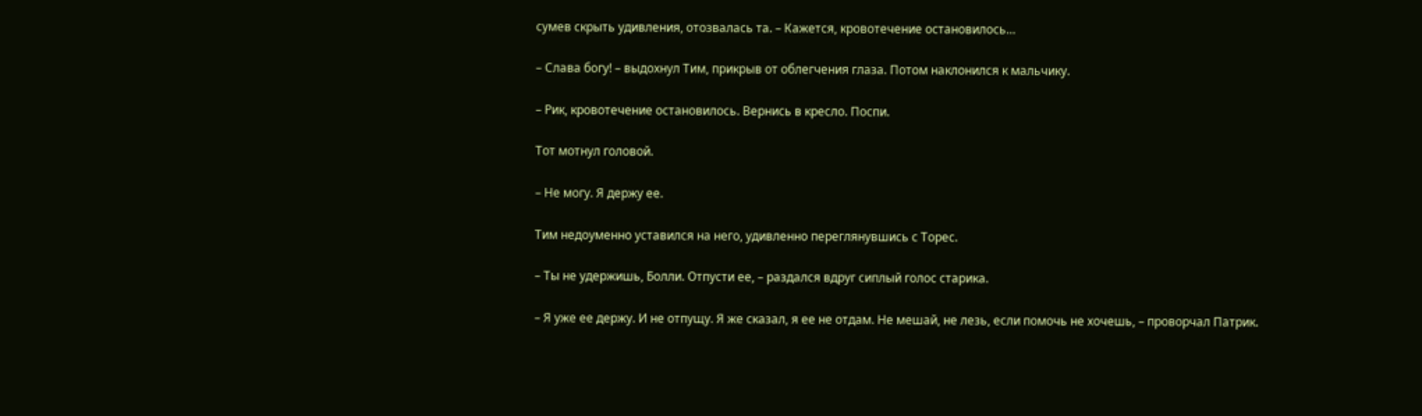сумев скрыть удивления, отозвалась та. – Кажется, кровотечение остановилось…

– Слава богу! – выдохнул Тим, прикрыв от облегчения глаза. Потом наклонился к мальчику.

– Рик, кровотечение остановилось. Вернись в кресло. Поспи.

Тот мотнул головой.

– Не могу. Я держу ее.

Тим недоуменно уставился на него, удивленно переглянувшись с Торес.

– Ты не удержишь, Болли. Отпусти ее, – раздался вдруг сиплый голос старика.

– Я уже ее держу. И не отпущу. Я же сказал, я ее не отдам. Не мешай, не лезь, если помочь не хочешь, – проворчал Патрик.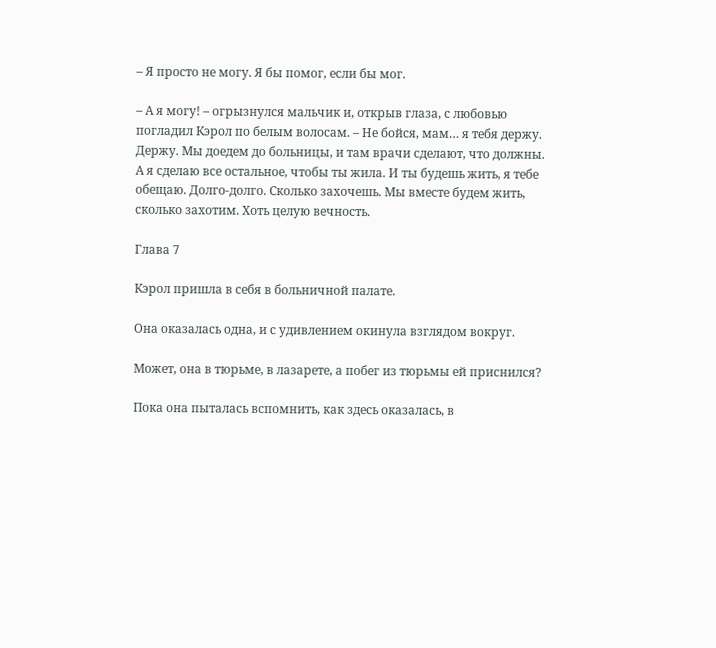– Я просто не могу. Я бы помог, если бы мог.

– А я могу! – огрызнулся мальчик и, открыв глаза, с любовью погладил Кэрол по белым волосам. – Не бойся, мам… я тебя держу. Держу. Мы доедем до больницы, и там врачи сделают, что должны. А я сделаю все остальное, чтобы ты жила. И ты будешь жить, я тебе обещаю. Долго-долго. Сколько захочешь. Мы вместе будем жить, сколько захотим. Хоть целую вечность.

Глава 7

Кэрол пришла в себя в больничной палате.

Она оказалась одна, и с удивлением окинула взглядом вокруг.

Может, она в тюрьме, в лазарете, а побег из тюрьмы ей приснился?

Пока она пыталась вспомнить, как здесь оказалась, в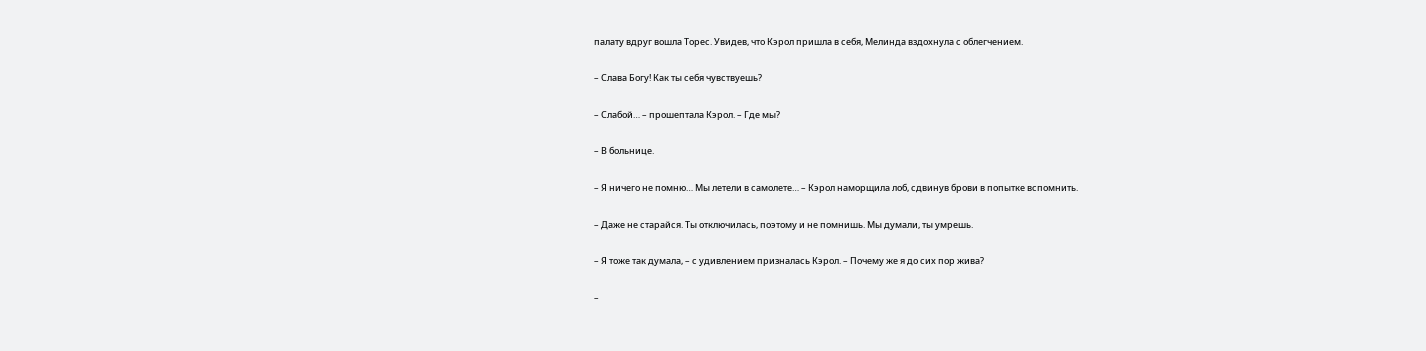палату вдруг вошла Торес. Увидев, что Кэрол пришла в себя, Мелинда вздохнула с облегчением.

– Слава Богу! Как ты себя чувствуешь?

– Слабой… – прошептала Кэрол. – Где мы?

– В больнице.

– Я ничего не помню… Мы летели в самолете… – Кэрол наморщила лоб, сдвинув брови в попытке вспомнить.

– Даже не старайся. Ты отключилась, поэтому и не помнишь. Мы думали, ты умрешь.

– Я тоже так думала, – с удивлением призналась Кэрол. – Почему же я до сих пор жива?

–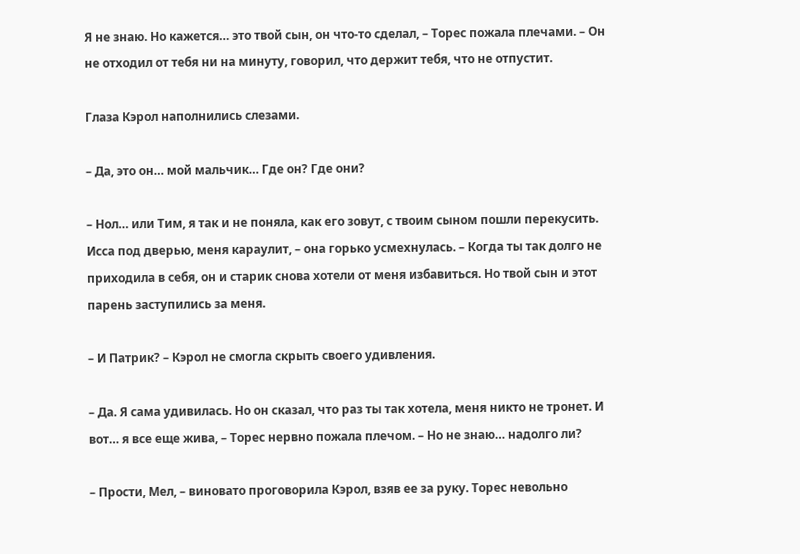Я не знаю. Но кажется… это твой сын, он что-то сделал, – Торес пожала плечами. – Он не отходил от тебя ни на минуту, говорил, что держит тебя, что не отпустит.

Глаза Кэрол наполнились слезами.

– Да, это он… мой мальчик… Где он? Где они?

– Нол… или Тим, я так и не поняла, как его зовут, с твоим сыном пошли перекусить. Исса под дверью, меня караулит, – она горько усмехнулась. – Когда ты так долго не приходила в себя, он и старик снова хотели от меня избавиться. Но твой сын и этот парень заступились за меня.

– И Патрик? – Кэрол не смогла скрыть своего удивления.

– Да. Я сама удивилась. Но он сказал, что раз ты так хотела, меня никто не тронет. И вот… я все еще жива, – Торес нервно пожала плечом. – Но не знаю… надолго ли?

– Прости, Мел, – виновато проговорила Кэрол, взяв ее за руку. Торес невольно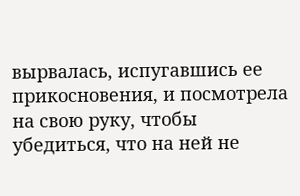вырвалась, испугавшись ее прикосновения, и посмотрела на свою руку, чтобы убедиться, что на ней не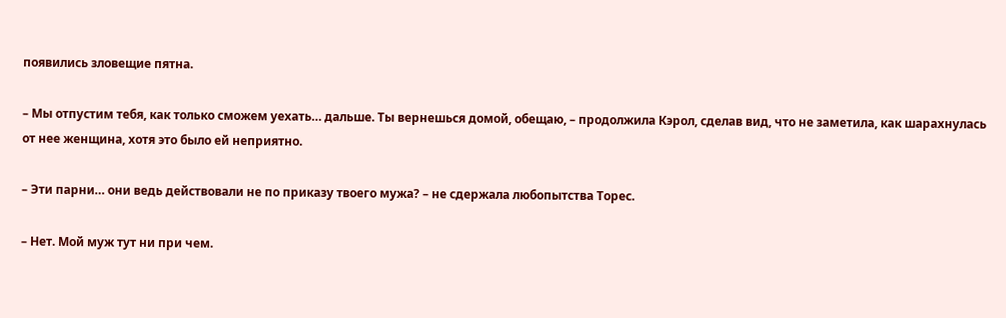появились зловещие пятна.

– Мы отпустим тебя, как только сможем уехать… дальше. Ты вернешься домой, обещаю, – продолжила Кэрол, сделав вид, что не заметила, как шарахнулась от нее женщина, хотя это было ей неприятно.

– Эти парни… они ведь действовали не по приказу твоего мужа? – не сдержала любопытства Торес.

– Нет. Мой муж тут ни при чем.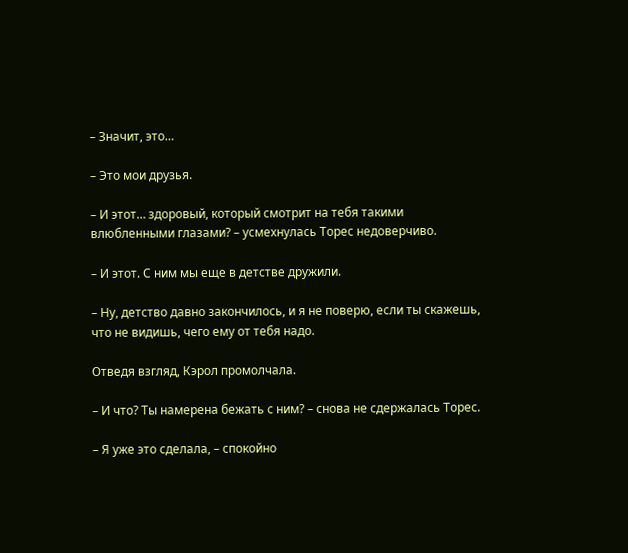– Значит, это…

– Это мои друзья.

– И этот… здоровый, который смотрит на тебя такими влюбленными глазами? – усмехнулась Торес недоверчиво.

– И этот. С ним мы еще в детстве дружили.

– Ну, детство давно закончилось, и я не поверю, если ты скажешь, что не видишь, чего ему от тебя надо.

Отведя взгляд, Кэрол промолчала.

– И что? Ты намерена бежать с ним? – снова не сдержалась Торес.

– Я уже это сделала, – спокойно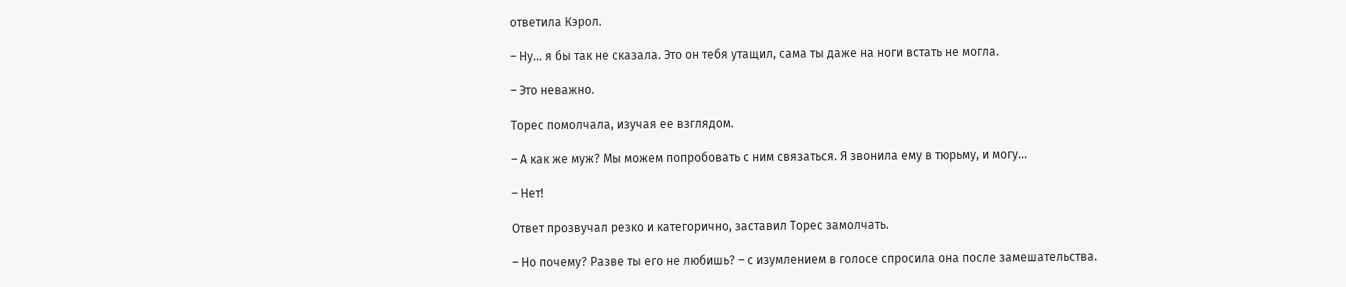ответила Кэрол.

– Ну… я бы так не сказала. Это он тебя утащил, сама ты даже на ноги встать не могла.

– Это неважно.

Торес помолчала, изучая ее взглядом.

– А как же муж? Мы можем попробовать с ним связаться. Я звонила ему в тюрьму, и могу…

– Нет!

Ответ прозвучал резко и категорично, заставил Торес замолчать.

– Но почему? Разве ты его не любишь? – с изумлением в голосе спросила она после замешательства.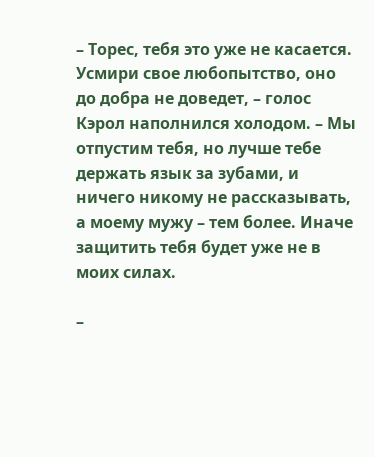– Торес, тебя это уже не касается. Усмири свое любопытство, оно до добра не доведет, – голос Кэрол наполнился холодом. – Мы отпустим тебя, но лучше тебе держать язык за зубами, и ничего никому не рассказывать, а моему мужу – тем более. Иначе защитить тебя будет уже не в моих силах.

–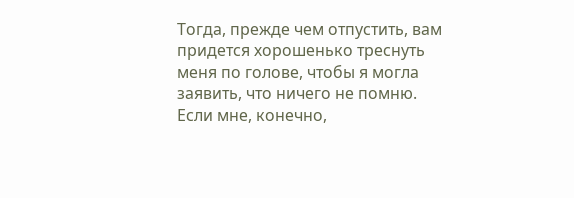Тогда, прежде чем отпустить, вам придется хорошенько треснуть меня по голове, чтобы я могла заявить, что ничего не помню. Если мне, конечно,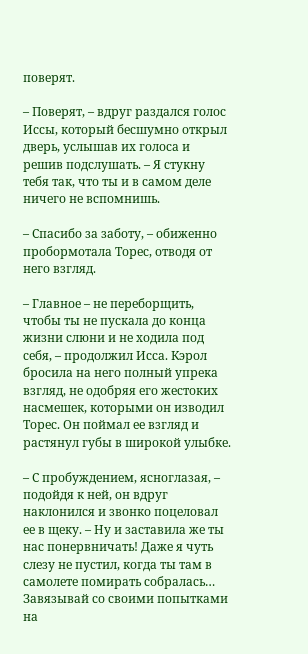поверят.

– Поверят, – вдруг раздался голос Иссы, который бесшумно открыл дверь, услышав их голоса и решив подслушать. – Я стукну тебя так, что ты и в самом деле ничего не вспомнишь.

– Спасибо за заботу, – обиженно пробормотала Торес, отводя от него взгляд.

– Главное – не переборщить, чтобы ты не пускала до конца жизни слюни и не ходила под себя, – продолжил Исса. Кэрол бросила на него полный упрека взгляд, не одобряя его жестоких насмешек, которыми он изводил Торес. Он поймал ее взгляд и растянул губы в широкой улыбке.

– С пробуждением, ясноглазая, – подойдя к ней, он вдруг наклонился и звонко поцеловал ее в щеку. – Ну и заставила же ты нас понервничать! Даже я чуть слезу не пустил, когда ты там в самолете помирать собралась… Завязывай со своими попытками на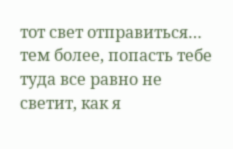тот свет отправиться… тем более, попасть тебе туда все равно не светит, как я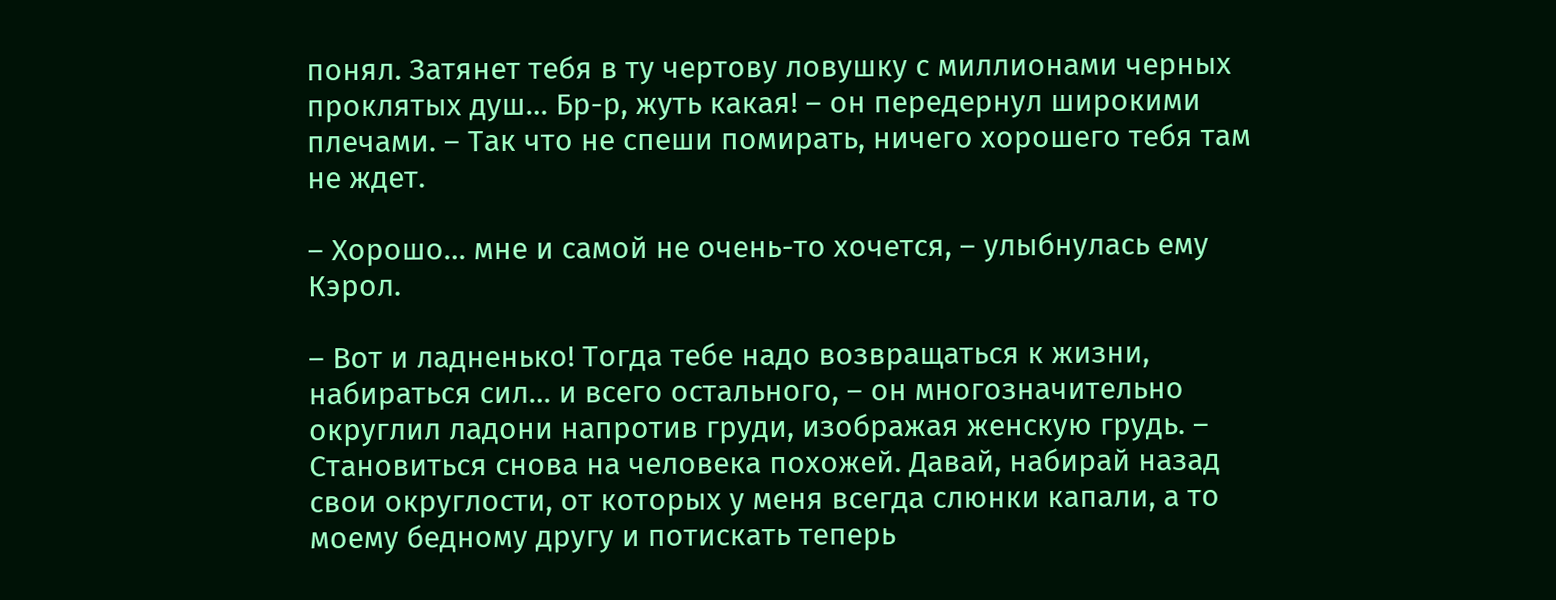понял. Затянет тебя в ту чертову ловушку с миллионами черных проклятых душ… Бр-р, жуть какая! – он передернул широкими плечами. – Так что не спеши помирать, ничего хорошего тебя там не ждет.

– Хорошо… мне и самой не очень-то хочется, – улыбнулась ему Кэрол.

– Вот и ладненько! Тогда тебе надо возвращаться к жизни, набираться сил… и всего остального, – он многозначительно округлил ладони напротив груди, изображая женскую грудь. – Становиться снова на человека похожей. Давай, набирай назад свои округлости, от которых у меня всегда слюнки капали, а то моему бедному другу и потискать теперь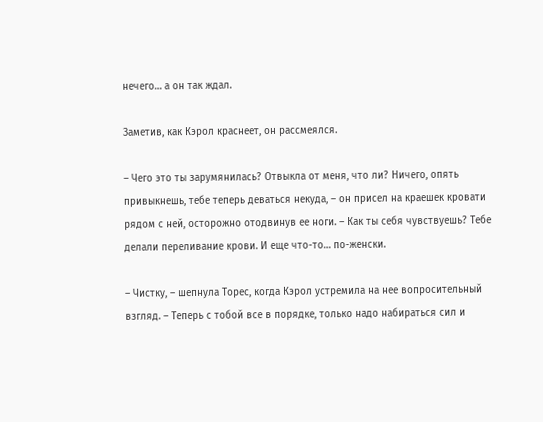нечего… а он так ждал.

Заметив, как Кэрол краснеет, он рассмеялся.

– Чего это ты зарумянилась? Отвыкла от меня, что ли? Ничего, опять привыкнешь, тебе теперь деваться некуда, – он присел на краешек кровати рядом с ней, осторожно отодвинув ее ноги. – Как ты себя чувствуешь? Тебе делали переливание крови. И еще что-то… по-женски.

– Чистку, – шепнула Торес, когда Кэрол устремила на нее вопросительный взгляд. – Теперь с тобой все в порядке, только надо набираться сил и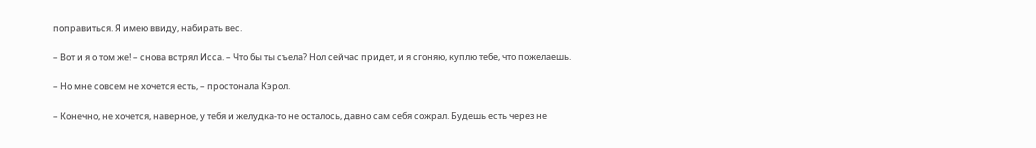поправиться. Я имею ввиду, набирать вес.

– Вот и я о том же! – снова встрял Исса. – Что бы ты съела? Нол сейчас придет, и я сгоняю, куплю тебе, что пожелаешь.

– Но мне совсем не хочется есть, – простонала Кэрол.

– Конечно, не хочется, наверное, у тебя и желудка-то не осталось, давно сам себя сожрал. Будешь есть через не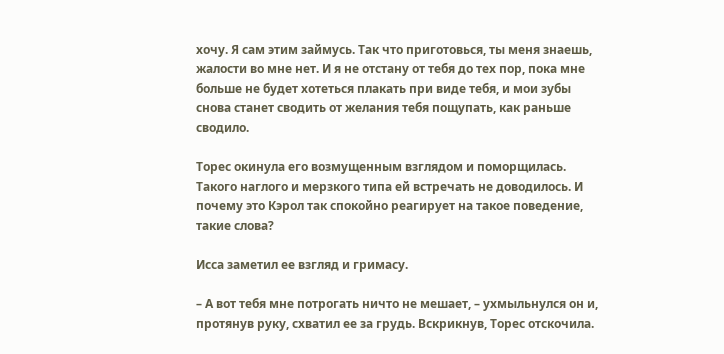хочу. Я сам этим займусь. Так что приготовься, ты меня знаешь, жалости во мне нет. И я не отстану от тебя до тех пор, пока мне больше не будет хотеться плакать при виде тебя, и мои зубы снова станет сводить от желания тебя пощупать, как раньше сводило.

Торес окинула его возмущенным взглядом и поморщилась. Такого наглого и мерзкого типа ей встречать не доводилось. И почему это Кэрол так спокойно реагирует на такое поведение, такие слова?

Исса заметил ее взгляд и гримасу.

– А вот тебя мне потрогать ничто не мешает, – ухмыльнулся он и, протянув руку, схватил ее за грудь. Вскрикнув, Торес отскочила.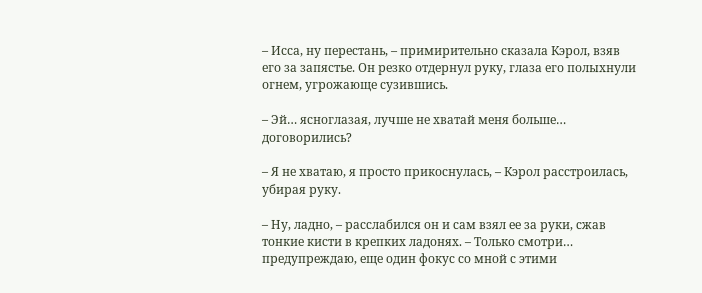– Исса, ну перестань, – примирительно сказала Кэрол, взяв его за запястье. Он резко отдернул руку, глаза его полыхнули огнем, угрожающе сузившись.

– Эй… ясноглазая, лучше не хватай меня больше… договорились?

– Я не хватаю, я просто прикоснулась, – Кэрол расстроилась, убирая руку.

– Ну, ладно, – расслабился он и сам взял ее за руки, сжав тонкие кисти в крепких ладонях. – Только смотри… предупреждаю, еще один фокус со мной с этими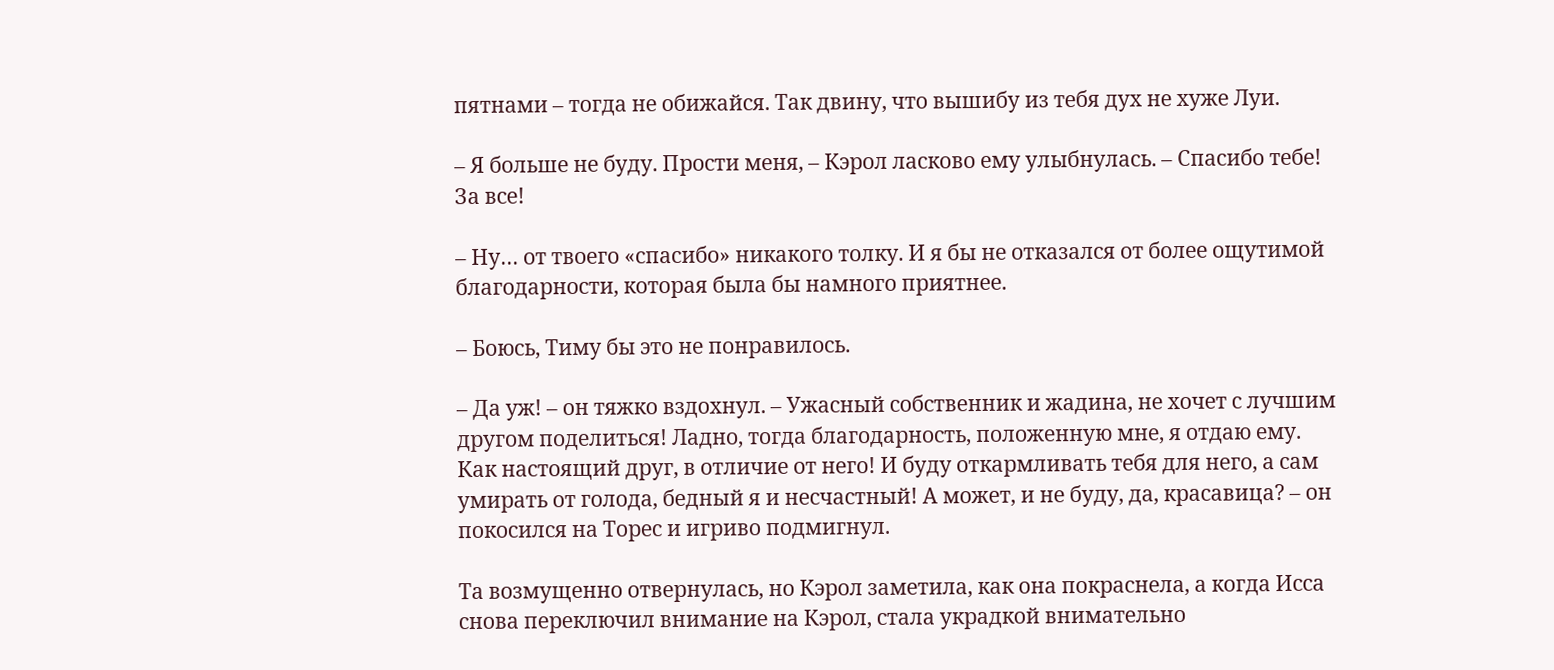пятнами – тогда не обижайся. Так двину, что вышибу из тебя дух не хуже Луи.

– Я больше не буду. Прости меня, – Кэрол ласково ему улыбнулась. – Спасибо тебе! За все!

– Ну… от твоего «спасибо» никакого толку. И я бы не отказался от более ощутимой благодарности, которая была бы намного приятнее.

– Боюсь, Тиму бы это не понравилось.

– Да уж! – он тяжко вздохнул. – Ужасный собственник и жадина, не хочет с лучшим другом поделиться! Ладно, тогда благодарность, положенную мне, я отдаю ему. Как настоящий друг, в отличие от него! И буду откармливать тебя для него, а сам умирать от голода, бедный я и несчастный! А может, и не буду, да, красавица? – он покосился на Торес и игриво подмигнул.

Та возмущенно отвернулась, но Кэрол заметила, как она покраснела, а когда Исса снова переключил внимание на Кэрол, стала украдкой внимательно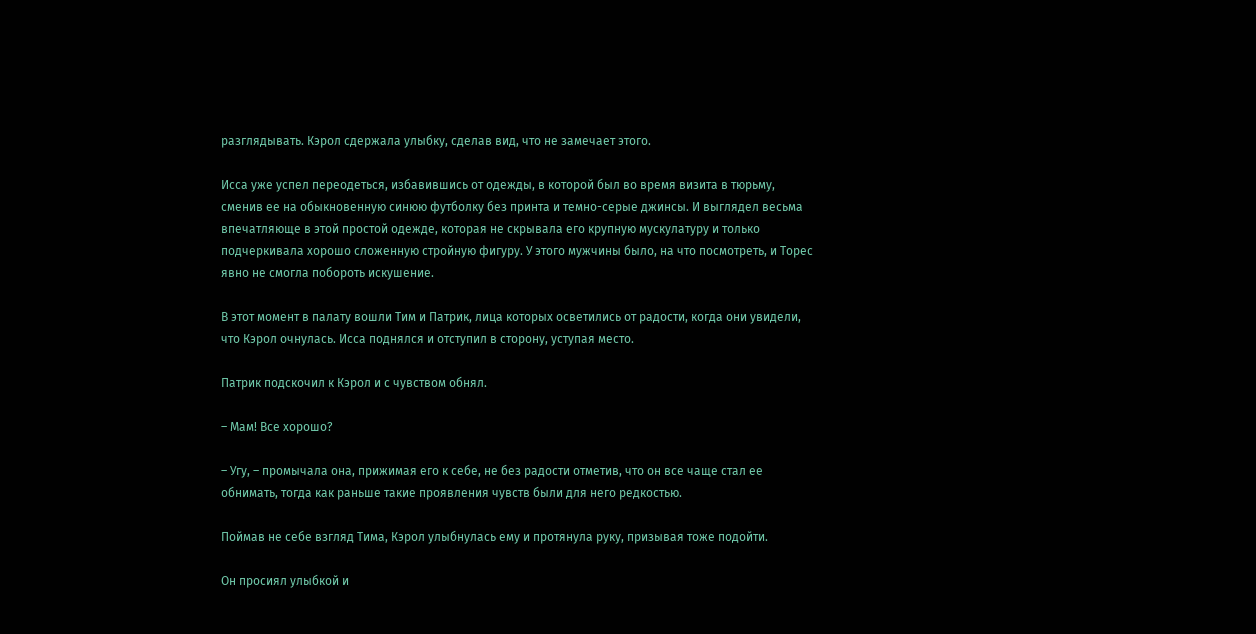разглядывать. Кэрол сдержала улыбку, сделав вид, что не замечает этого.

Исса уже успел переодеться, избавившись от одежды, в которой был во время визита в тюрьму, сменив ее на обыкновенную синюю футболку без принта и темно-серые джинсы. И выглядел весьма впечатляюще в этой простой одежде, которая не скрывала его крупную мускулатуру и только подчеркивала хорошо сложенную стройную фигуру. У этого мужчины было, на что посмотреть, и Торес явно не смогла побороть искушение.

В этот момент в палату вошли Тим и Патрик, лица которых осветились от радости, когда они увидели, что Кэрол очнулась. Исса поднялся и отступил в сторону, уступая место.

Патрик подскочил к Кэрол и с чувством обнял.

– Мам! Все хорошо?

– Угу, – промычала она, прижимая его к себе, не без радости отметив, что он все чаще стал ее обнимать, тогда как раньше такие проявления чувств были для него редкостью.

Поймав не себе взгляд Тима, Кэрол улыбнулась ему и протянула руку, призывая тоже подойти.

Он просиял улыбкой и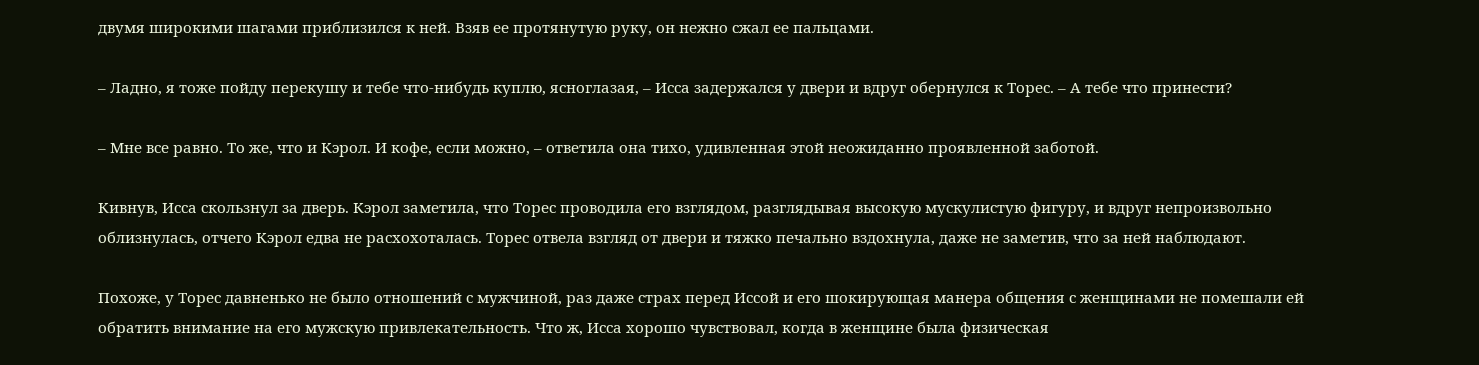двумя широкими шагами приблизился к ней. Взяв ее протянутую руку, он нежно сжал ее пальцами.

– Ладно, я тоже пойду перекушу и тебе что-нибудь куплю, ясноглазая, – Исса задержался у двери и вдруг обернулся к Торес. – А тебе что принести?

– Мне все равно. То же, что и Кэрол. И кофе, если можно, – ответила она тихо, удивленная этой неожиданно проявленной заботой.

Кивнув, Исса скользнул за дверь. Кэрол заметила, что Торес проводила его взглядом, разглядывая высокую мускулистую фигуру, и вдруг непроизвольно облизнулась, отчего Кэрол едва не расхохоталась. Торес отвела взгляд от двери и тяжко печально вздохнула, даже не заметив, что за ней наблюдают.

Похоже, у Торес давненько не было отношений с мужчиной, раз даже страх перед Иссой и его шокирующая манера общения с женщинами не помешали ей обратить внимание на его мужскую привлекательность. Что ж, Исса хорошо чувствовал, когда в женщине была физическая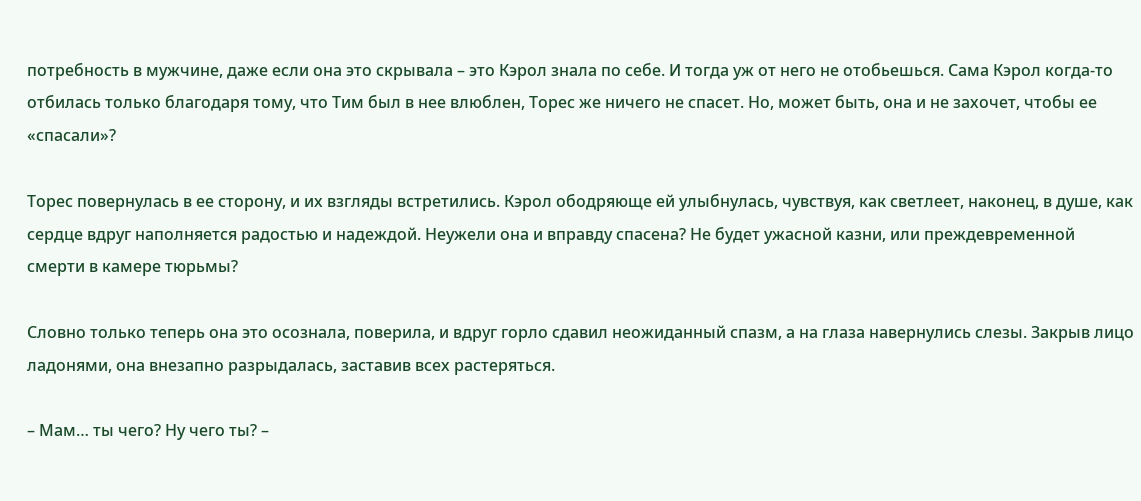потребность в мужчине, даже если она это скрывала – это Кэрол знала по себе. И тогда уж от него не отобьешься. Сама Кэрол когда-то отбилась только благодаря тому, что Тим был в нее влюблен, Торес же ничего не спасет. Но, может быть, она и не захочет, чтобы ее «спасали»?

Торес повернулась в ее сторону, и их взгляды встретились. Кэрол ободряюще ей улыбнулась, чувствуя, как светлеет, наконец, в душе, как сердце вдруг наполняется радостью и надеждой. Неужели она и вправду спасена? Не будет ужасной казни, или преждевременной смерти в камере тюрьмы?

Словно только теперь она это осознала, поверила, и вдруг горло сдавил неожиданный спазм, а на глаза навернулись слезы. Закрыв лицо ладонями, она внезапно разрыдалась, заставив всех растеряться.

– Мам… ты чего? Ну чего ты? –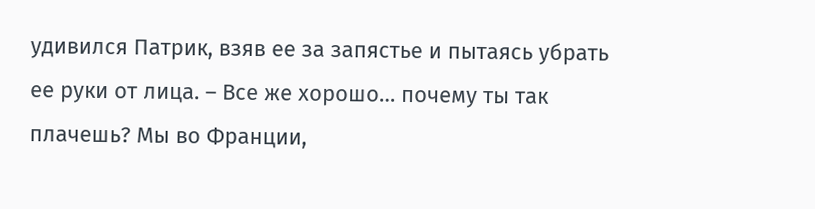удивился Патрик, взяв ее за запястье и пытаясь убрать ее руки от лица. – Все же хорошо… почему ты так плачешь? Мы во Франции,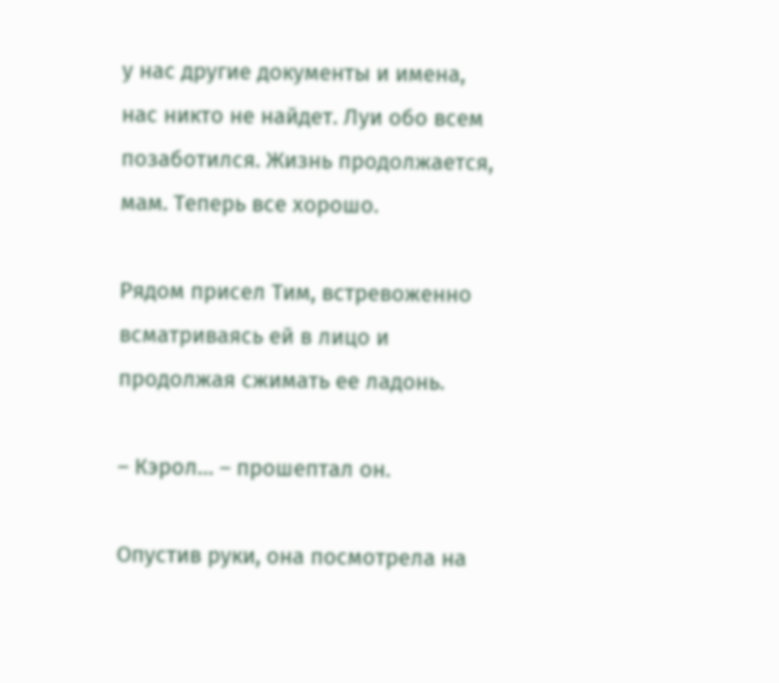у нас другие документы и имена, нас никто не найдет. Луи обо всем позаботился. Жизнь продолжается, мам. Теперь все хорошо.

Рядом присел Тим, встревоженно всматриваясь ей в лицо и продолжая сжимать ее ладонь.

– Кэрол… – прошептал он.

Опустив руки, она посмотрела на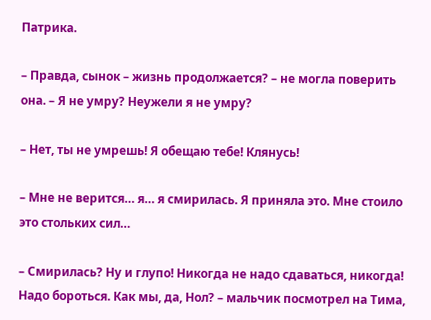Патрика.

– Правда, сынок – жизнь продолжается? – не могла поверить она. – Я не умру? Неужели я не умру?

– Нет, ты не умрешь! Я обещаю тебе! Клянусь!

– Мне не верится… я… я смирилась. Я приняла это. Мне стоило это стольких сил…

– Смирилась? Ну и глупо! Никогда не надо сдаваться, никогда! Надо бороться. Как мы, да, Нол? – мальчик посмотрел на Тима,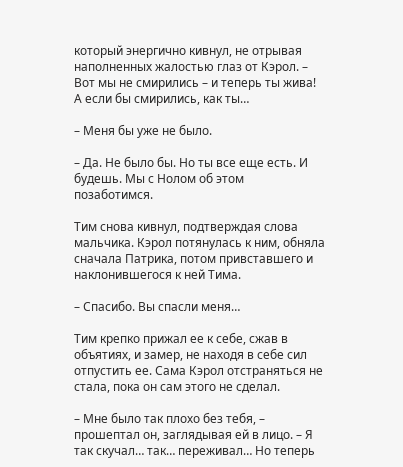который энергично кивнул, не отрывая наполненных жалостью глаз от Кэрол. – Вот мы не смирились – и теперь ты жива! А если бы смирились, как ты…

– Меня бы уже не было.

– Да. Не было бы. Но ты все еще есть. И будешь. Мы с Нолом об этом позаботимся.

Тим снова кивнул, подтверждая слова мальчика. Кэрол потянулась к ним, обняла сначала Патрика, потом привставшего и наклонившегося к ней Тима.

– Спасибо. Вы спасли меня…

Тим крепко прижал ее к себе, сжав в объятиях, и замер, не находя в себе сил отпустить ее. Сама Кэрол отстраняться не стала, пока он сам этого не сделал.

– Мне было так плохо без тебя, – прошептал он, заглядывая ей в лицо. – Я так скучал… так… переживал… Но теперь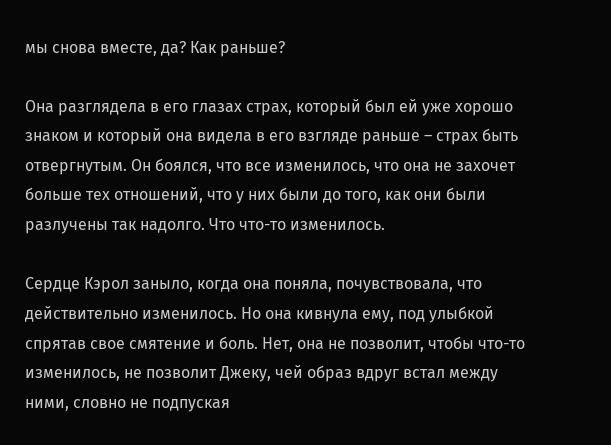мы снова вместе, да? Как раньше?

Она разглядела в его глазах страх, который был ей уже хорошо знаком и который она видела в его взгляде раньше – страх быть отвергнутым. Он боялся, что все изменилось, что она не захочет больше тех отношений, что у них были до того, как они были разлучены так надолго. Что что-то изменилось.

Сердце Кэрол заныло, когда она поняла, почувствовала, что действительно изменилось. Но она кивнула ему, под улыбкой спрятав свое смятение и боль. Нет, она не позволит, чтобы что-то изменилось, не позволит Джеку, чей образ вдруг встал между ними, словно не подпуская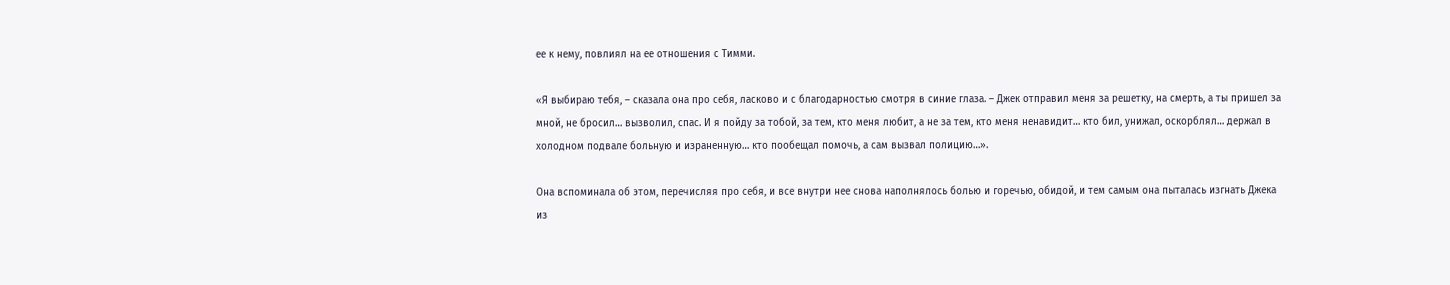ее к нему, повлиял на ее отношения с Тимми.

«Я выбираю тебя, – сказала она про себя, ласково и с благодарностью смотря в синие глаза. – Джек отправил меня за решетку, на смерть, а ты пришел за мной, не бросил… вызволил, спас. И я пойду за тобой, за тем, кто меня любит, а не за тем, кто меня ненавидит… кто бил, унижал, оскорблял… держал в холодном подвале больную и израненную… кто пообещал помочь, а сам вызвал полицию…».

Она вспоминала об этом, перечисляя про себя, и все внутри нее снова наполнялось болью и горечью, обидой, и тем самым она пыталась изгнать Джека из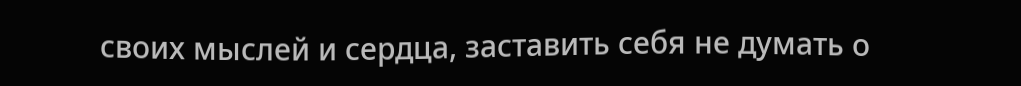своих мыслей и сердца, заставить себя не думать о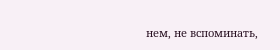нем, не вспоминать,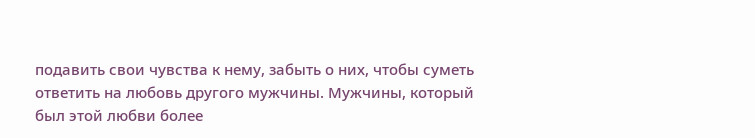подавить свои чувства к нему, забыть о них, чтобы суметь ответить на любовь другого мужчины. Мужчины, который был этой любви более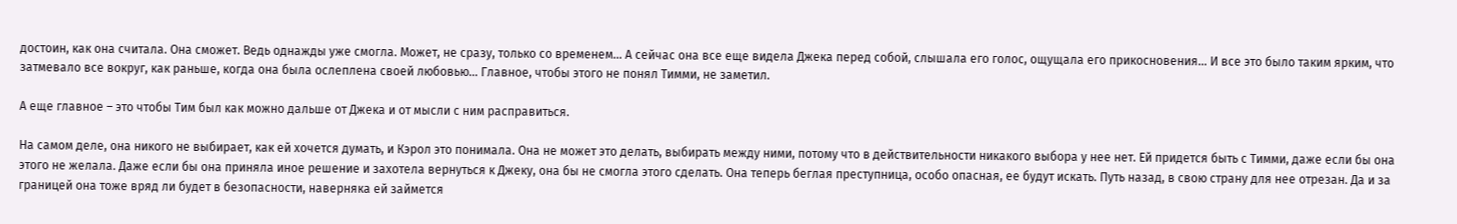достоин, как она считала. Она сможет. Ведь однажды уже смогла. Может, не сразу, только со временем… А сейчас она все еще видела Джека перед собой, слышала его голос, ощущала его прикосновения… И все это было таким ярким, что затмевало все вокруг, как раньше, когда она была ослеплена своей любовью… Главное, чтобы этого не понял Тимми, не заметил.

А еще главное – это чтобы Тим был как можно дальше от Джека и от мысли с ним расправиться.

На самом деле, она никого не выбирает, как ей хочется думать, и Кэрол это понимала. Она не может это делать, выбирать между ними, потому что в действительности никакого выбора у нее нет. Ей придется быть с Тимми, даже если бы она этого не желала. Даже если бы она приняла иное решение и захотела вернуться к Джеку, она бы не смогла этого сделать. Она теперь беглая преступница, особо опасная, ее будут искать. Путь назад, в свою страну для нее отрезан. Да и за границей она тоже вряд ли будет в безопасности, наверняка ей займется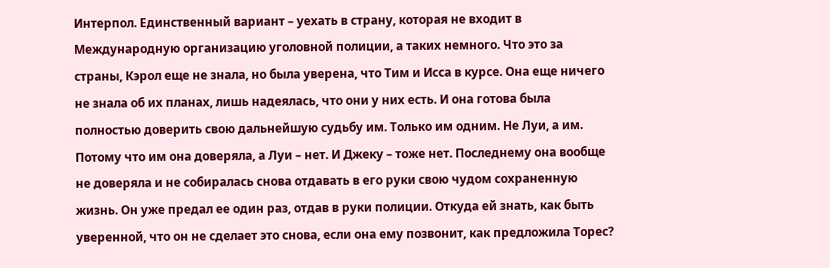Интерпол. Единственный вариант – уехать в страну, которая не входит в Международную организацию уголовной полиции, а таких немного. Что это за страны, Кэрол еще не знала, но была уверена, что Тим и Исса в курсе. Она еще ничего не знала об их планах, лишь надеялась, что они у них есть. И она готова была полностью доверить свою дальнейшую судьбу им. Только им одним. Не Луи, а им. Потому что им она доверяла, а Луи – нет. И Джеку – тоже нет. Последнему она вообще не доверяла и не собиралась снова отдавать в его руки свою чудом сохраненную жизнь. Он уже предал ее один раз, отдав в руки полиции. Откуда ей знать, как быть уверенной, что он не сделает это снова, если она ему позвонит, как предложила Торес?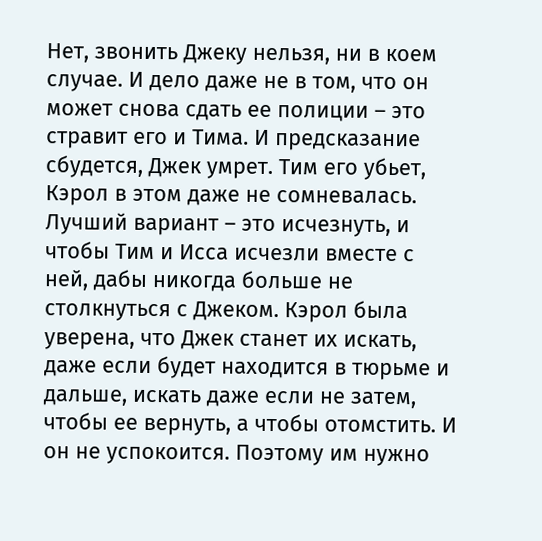Нет, звонить Джеку нельзя, ни в коем случае. И дело даже не в том, что он может снова сдать ее полиции – это стравит его и Тима. И предсказание сбудется, Джек умрет. Тим его убьет, Кэрол в этом даже не сомневалась. Лучший вариант – это исчезнуть, и чтобы Тим и Исса исчезли вместе с ней, дабы никогда больше не столкнуться с Джеком. Кэрол была уверена, что Джек станет их искать, даже если будет находится в тюрьме и дальше, искать даже если не затем, чтобы ее вернуть, а чтобы отомстить. И он не успокоится. Поэтому им нужно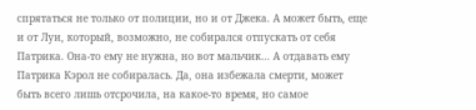спрятаться не только от полиции, но и от Джека. А может быть, еще и от Луи, который, возможно, не собирался отпускать от себя Патрика. Она-то ему не нужна, но вот мальчик… А отдавать ему Патрика Кэрол не собиралась. Да, она избежала смерти, может быть всего лишь отсрочила, на какое-то время, но самое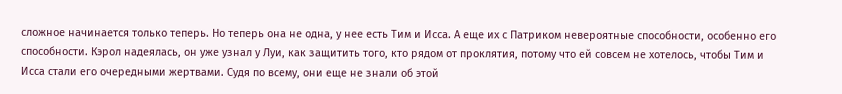сложное начинается только теперь. Но теперь она не одна, у нее есть Тим и Исса. А еще их с Патриком невероятные способности, особенно его способности. Кэрол надеялась, он уже узнал у Луи, как защитить того, кто рядом от проклятия, потому что ей совсем не хотелось, чтобы Тим и Исса стали его очередными жертвами. Судя по всему, они еще не знали об этой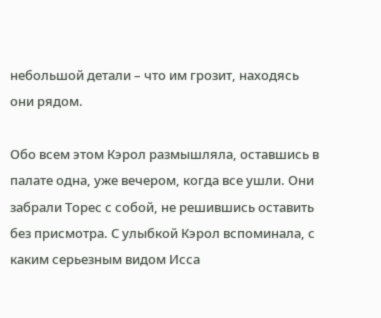небольшой детали – что им грозит, находясь они рядом.

Обо всем этом Кэрол размышляла, оставшись в палате одна, уже вечером, когда все ушли. Они забрали Торес с собой, не решившись оставить без присмотра. С улыбкой Кэрол вспоминала, с каким серьезным видом Исса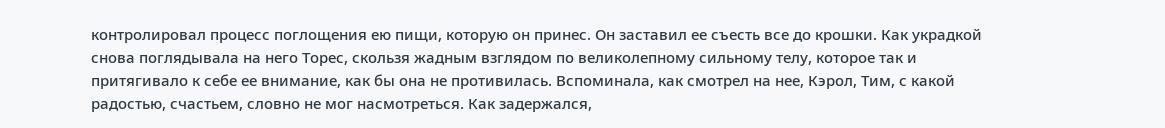контролировал процесс поглощения ею пищи, которую он принес. Он заставил ее съесть все до крошки. Как украдкой снова поглядывала на него Торес, скользя жадным взглядом по великолепному сильному телу, которое так и притягивало к себе ее внимание, как бы она не противилась. Вспоминала, как смотрел на нее, Кэрол, Тим, с какой радостью, счастьем, словно не мог насмотреться. Как задержался,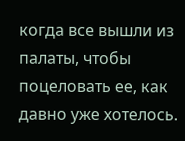когда все вышли из палаты, чтобы поцеловать ее, как давно уже хотелось.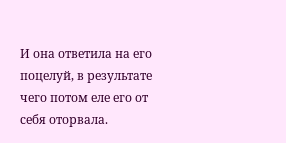И она ответила на его поцелуй, в результате чего потом еле его от себя оторвала.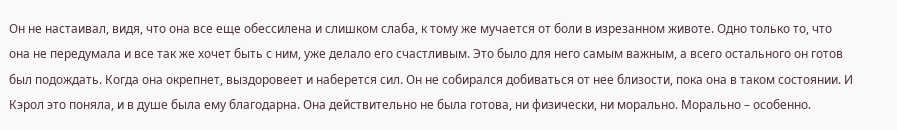Он не настаивал, видя, что она все еще обессилена и слишком слаба, к тому же мучается от боли в изрезанном животе. Одно только то, что она не передумала и все так же хочет быть с ним, уже делало его счастливым. Это было для него самым важным, а всего остального он готов был подождать. Когда она окрепнет, выздоровеет и наберется сил. Он не собирался добиваться от нее близости, пока она в таком состоянии. И Кэрол это поняла, и в душе была ему благодарна. Она действительно не была готова, ни физически, ни морально. Морально – особенно.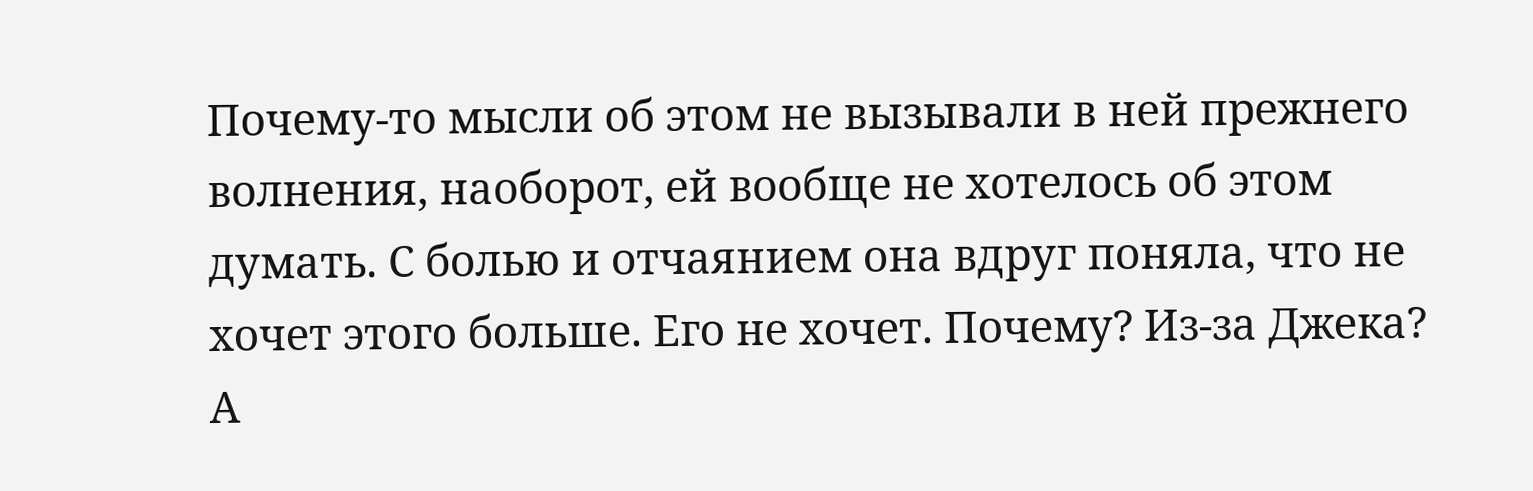Почему-то мысли об этом не вызывали в ней прежнего волнения, наоборот, ей вообще не хотелось об этом думать. С болью и отчаянием она вдруг поняла, что не хочет этого больше. Его не хочет. Почему? Из-за Джека? А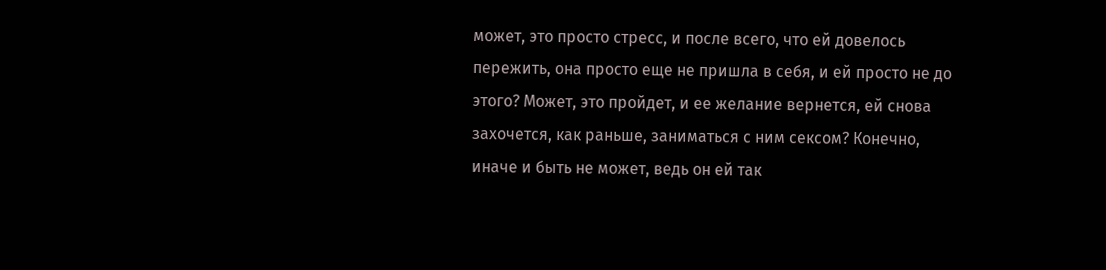может, это просто стресс, и после всего, что ей довелось пережить, она просто еще не пришла в себя, и ей просто не до этого? Может, это пройдет, и ее желание вернется, ей снова захочется, как раньше, заниматься с ним сексом? Конечно, иначе и быть не может, ведь он ей так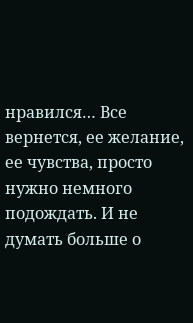нравился… Все вернется, ее желание, ее чувства, просто нужно немного подождать. И не думать больше о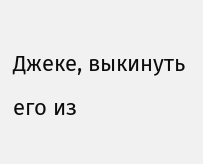Джеке, выкинуть его из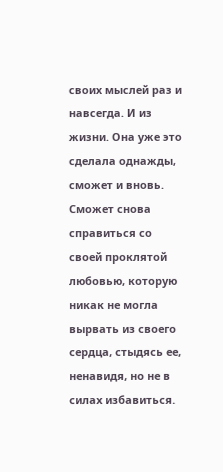своих мыслей раз и навсегда. И из жизни. Она уже это сделала однажды, сможет и вновь. Сможет снова справиться со своей проклятой любовью, которую никак не могла вырвать из своего сердца, стыдясь ее, ненавидя, но не в силах избавиться.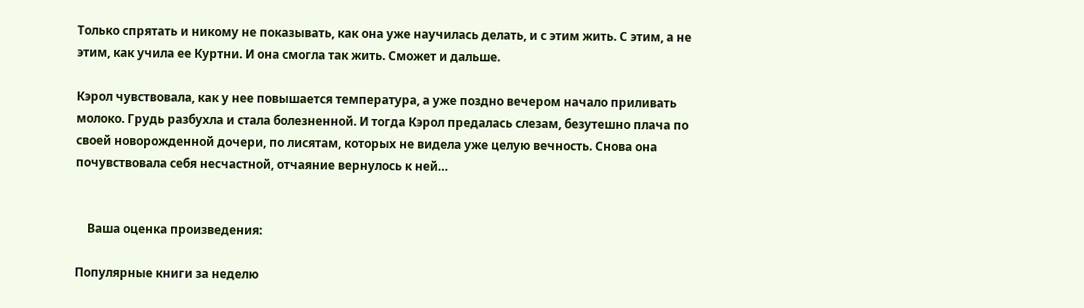Только спрятать и никому не показывать, как она уже научилась делать, и с этим жить. С этим, а не этим, как учила ее Куртни. И она смогла так жить. Сможет и дальше.

Кэрол чувствовала, как у нее повышается температура, а уже поздно вечером начало приливать молоко. Грудь разбухла и стала болезненной. И тогда Кэрол предалась слезам, безутешно плача по своей новорожденной дочери, по лисятам, которых не видела уже целую вечность. Снова она почувствовала себя несчастной, отчаяние вернулось к ней…


    Ваша оценка произведения:

Популярные книги за неделю